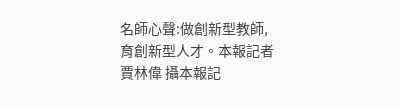名師心聲:做創新型教師,育創新型人才。本報記者 賈林偉 攝本報記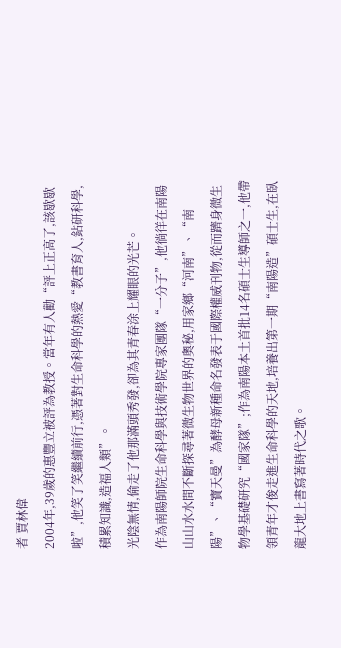者 賈林偉
2004年,39歲的惠豐立被評為教授。當年有人勸“評上正高了,該歇歇啦”,他笑了笑繼續前行,憑著對生命科學的熱愛“教書育人,鉆研科學,積累知識,造福人類”。
光陰無情,偷走了他那滿頭秀發,卻為其青春涂上耀眼的光芒。
作為南陽師院生命科學與技術學院專家團隊“一分子”,他徜徉在南陽山山水水間不斷探尋著微生物世界的奧秘,用家鄉“河南”、“南陽”、“寶天曼”為酵母新種命名發表于國際權威刊物,從而躋身微生物學基礎研究“國家隊”;作為南陽本土首批14名碩士生導師之一,他帶領青年才俊走進生命科學的天地,培養出第一期“南陽造”碩士生,在臥龍大地上書寫著時代之歌。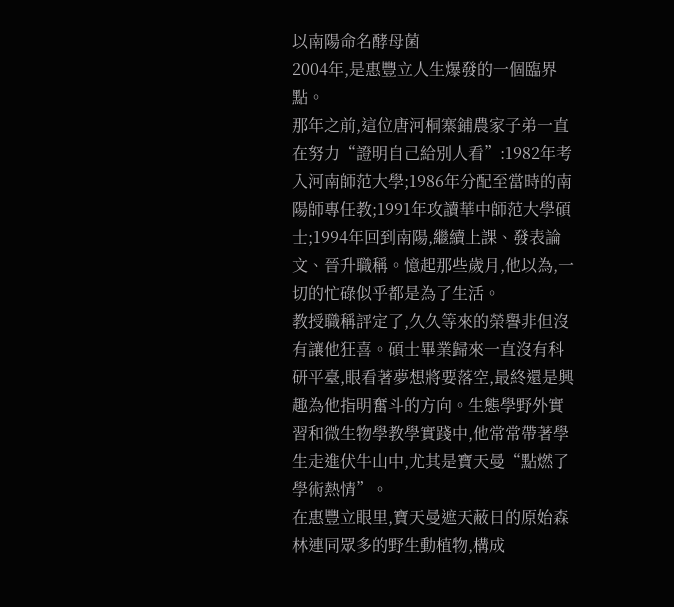以南陽命名酵母菌
2004年,是惠豐立人生爆發的一個臨界點。
那年之前,這位唐河桐寨鋪農家子弟一直在努力“證明自己給別人看”:1982年考入河南師范大學;1986年分配至當時的南陽師專任教;1991年攻讀華中師范大學碩士;1994年回到南陽,繼續上課、發表論文、晉升職稱。憶起那些歲月,他以為,一切的忙碌似乎都是為了生活。
教授職稱評定了,久久等來的榮譽非但沒有讓他狂喜。碩士畢業歸來一直沒有科研平臺,眼看著夢想將要落空,最終還是興趣為他指明奮斗的方向。生態學野外實習和微生物學教學實踐中,他常常帶著學生走進伏牛山中,尤其是寶天曼“點燃了學術熱情”。
在惠豐立眼里,寶天曼遮天蔽日的原始森林連同眾多的野生動植物,構成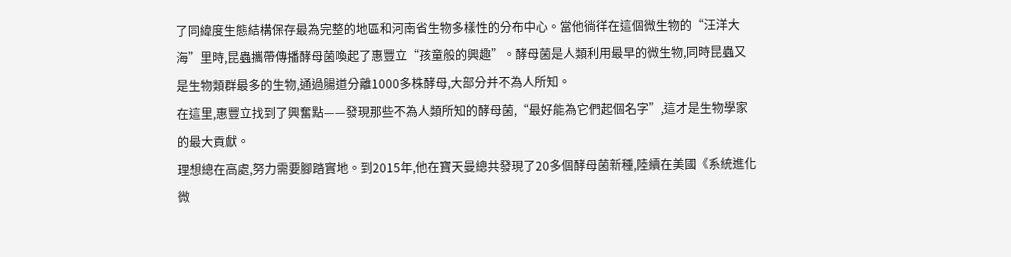了同緯度生態結構保存最為完整的地區和河南省生物多樣性的分布中心。當他徜徉在這個微生物的“汪洋大海”里時,昆蟲攜帶傳播酵母菌喚起了惠豐立“孩童般的興趣”。酵母菌是人類利用最早的微生物,同時昆蟲又是生物類群最多的生物,通過腸道分離1000多株酵母,大部分并不為人所知。
在這里,惠豐立找到了興奮點——發現那些不為人類所知的酵母菌,“最好能為它們起個名字”,這才是生物學家的最大貢獻。
理想總在高處,努力需要腳踏實地。到2015年,他在寶天曼總共發現了20多個酵母菌新種,陸續在美國《系統進化微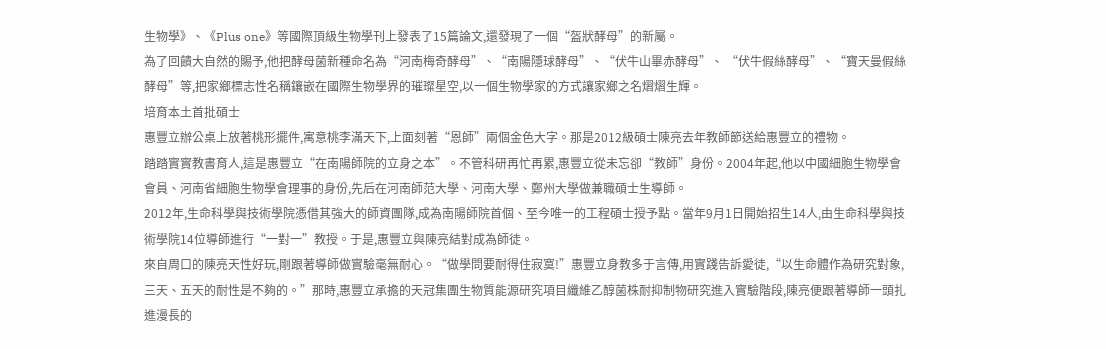生物學》、《Plus one》等國際頂級生物學刊上發表了15篇論文,還發現了一個“盔狀酵母”的新屬。
為了回饋大自然的賜予,他把酵母菌新種命名為“河南梅奇酵母”、“南陽隱球酵母”、“伏牛山畢赤酵母”、 “伏牛假絲酵母”、“寶天曼假絲酵母”等,把家鄉標志性名稱鑲嵌在國際生物學界的璀璨星空,以一個生物學家的方式讓家鄉之名熠熠生輝。
培育本土首批碩士
惠豐立辦公桌上放著桃形擺件,寓意桃李滿天下,上面刻著“恩師”兩個金色大字。那是2012級碩士陳亮去年教師節送給惠豐立的禮物。
踏踏實實教書育人,這是惠豐立“在南陽師院的立身之本”。不管科研再忙再累,惠豐立從未忘卻“教師”身份。2004年起,他以中國細胞生物學會會員、河南省細胞生物學會理事的身份,先后在河南師范大學、河南大學、鄭州大學做兼職碩士生導師。
2012年,生命科學與技術學院憑借其強大的師資團隊,成為南陽師院首個、至今唯一的工程碩士授予點。當年9月1日開始招生14人,由生命科學與技術學院14位導師進行“一對一”教授。于是,惠豐立與陳亮結對成為師徒。
來自周口的陳亮天性好玩,剛跟著導師做實驗毫無耐心。“做學問要耐得住寂寞!”惠豐立身教多于言傳,用實踐告訴愛徒,“以生命體作為研究對象,三天、五天的耐性是不夠的。”那時,惠豐立承擔的天冠集團生物質能源研究項目纖維乙醇菌株耐抑制物研究進入實驗階段,陳亮便跟著導師一頭扎進漫長的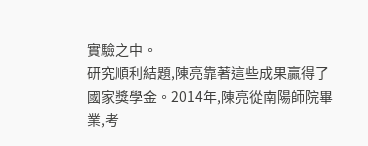實驗之中。
研究順利結題,陳亮靠著這些成果贏得了國家獎學金。2014年,陳亮從南陽師院畢業,考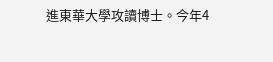進東華大學攻讀博士。今年4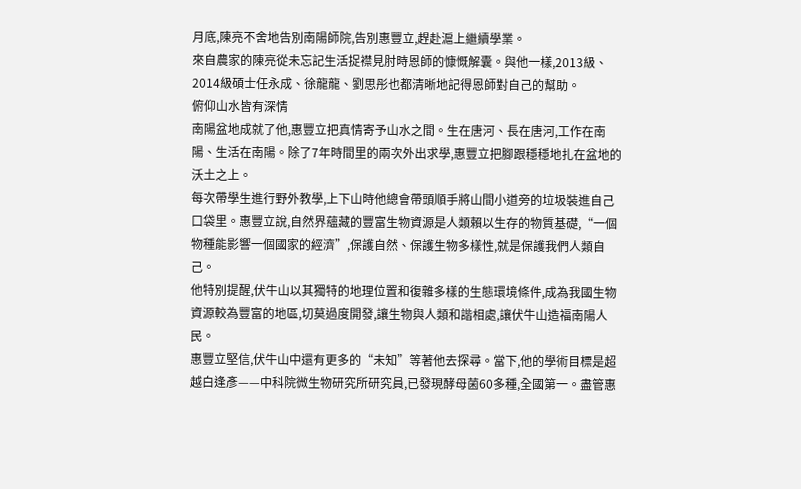月底,陳亮不舍地告別南陽師院,告別惠豐立,趕赴滬上繼續學業。
來自農家的陳亮從未忘記生活捉襟見肘時恩師的慷慨解囊。與他一樣,2013級、2014級碩士任永成、徐龍龍、劉思彤也都清晰地記得恩師對自己的幫助。
俯仰山水皆有深情
南陽盆地成就了他,惠豐立把真情寄予山水之間。生在唐河、長在唐河,工作在南陽、生活在南陽。除了7年時間里的兩次外出求學,惠豐立把腳跟穩穩地扎在盆地的沃土之上。
每次帶學生進行野外教學,上下山時他總會帶頭順手將山間小道旁的垃圾裝進自己口袋里。惠豐立說,自然界蘊藏的豐富生物資源是人類賴以生存的物質基礎,“一個物種能影響一個國家的經濟”,保護自然、保護生物多樣性,就是保護我們人類自己。
他特別提醒,伏牛山以其獨特的地理位置和復雜多樣的生態環境條件,成為我國生物資源較為豐富的地區,切莫過度開發,讓生物與人類和諧相處,讓伏牛山造福南陽人民。
惠豐立堅信,伏牛山中還有更多的“未知”等著他去探尋。當下,他的學術目標是超越白逢彥——中科院微生物研究所研究員,已發現酵母菌60多種,全國第一。盡管惠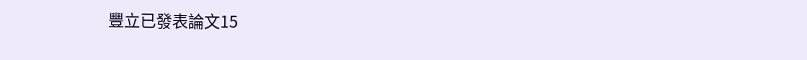豐立已發表論文15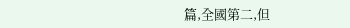篇,全國第二,但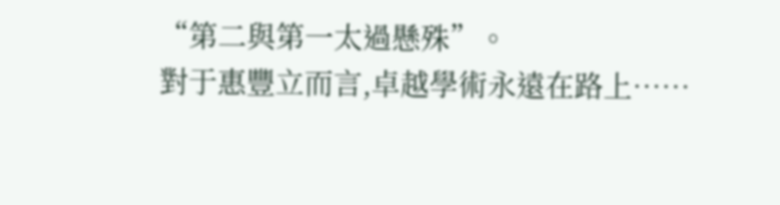“第二與第一太過懸殊”。
對于惠豐立而言,卓越學術永遠在路上……